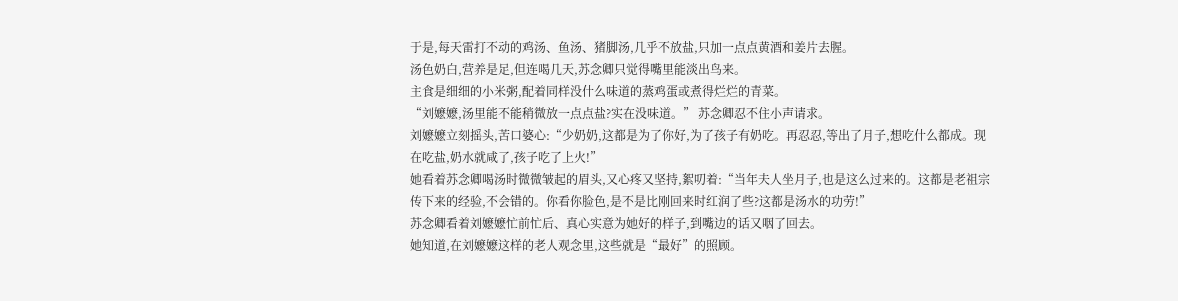于是,每天雷打不动的鸡汤、鱼汤、猪脚汤,几乎不放盐,只加一点点黄酒和姜片去腥。
汤色奶白,营养是足,但连喝几天,苏念卿只觉得嘴里能淡出鸟来。
主食是细细的小米粥,配着同样没什么味道的蒸鸡蛋或煮得烂烂的青菜。
“刘嬷嬷,汤里能不能稍微放一点点盐?实在没味道。” 苏念卿忍不住小声请求。
刘嬷嬷立刻摇头,苦口婆心:“少奶奶,这都是为了你好,为了孩子有奶吃。再忍忍,等出了月子,想吃什么都成。现在吃盐,奶水就咸了,孩子吃了上火!”
她看着苏念卿喝汤时微微皱起的眉头,又心疼又坚持,絮叨着:“当年夫人坐月子,也是这么过来的。这都是老祖宗传下来的经验,不会错的。你看你脸色,是不是比刚回来时红润了些?这都是汤水的功劳!”
苏念卿看着刘嬷嬷忙前忙后、真心实意为她好的样子,到嘴边的话又咽了回去。
她知道,在刘嬷嬷这样的老人观念里,这些就是“最好”的照顾。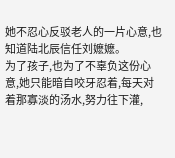她不忍心反驳老人的一片心意,也知道陆北辰信任刘嬷嬷。
为了孩子,也为了不辜负这份心意,她只能暗自咬牙忍着,每天对着那寡淡的汤水,努力往下灌,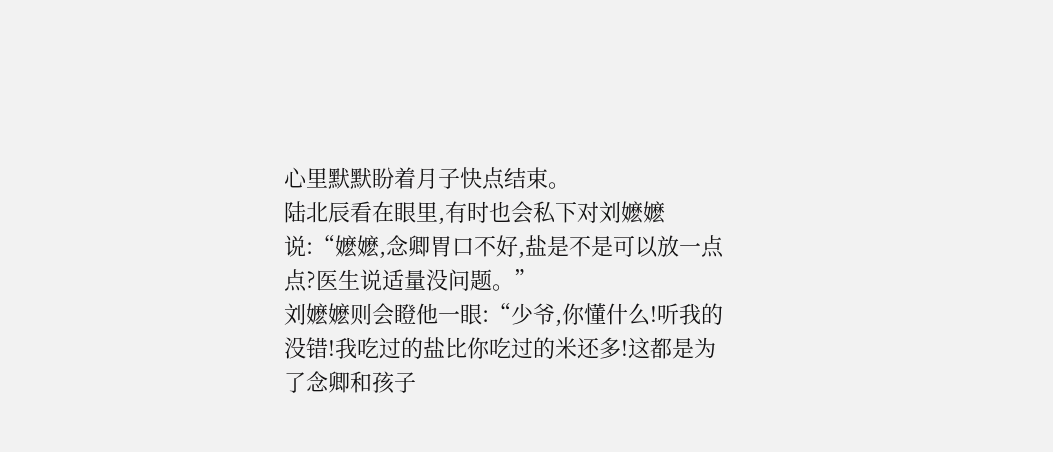心里默默盼着月子快点结束。
陆北辰看在眼里,有时也会私下对刘嬷嬷说:“嬷嬷,念卿胃口不好,盐是不是可以放一点点?医生说适量没问题。”
刘嬷嬷则会瞪他一眼:“少爷,你懂什么!听我的没错!我吃过的盐比你吃过的米还多!这都是为了念卿和孩子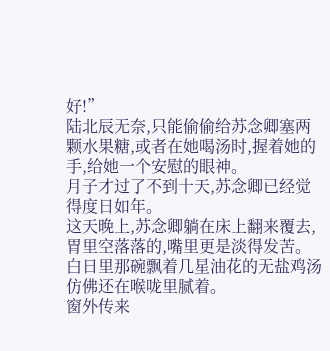好!”
陆北辰无奈,只能偷偷给苏念卿塞两颗水果糖,或者在她喝汤时,握着她的手,给她一个安慰的眼神。
月子才过了不到十天,苏念卿已经觉得度日如年。
这天晚上,苏念卿躺在床上翻来覆去,胃里空落落的,嘴里更是淡得发苦。
白日里那碗飘着几星油花的无盐鸡汤仿佛还在喉咙里腻着。
窗外传来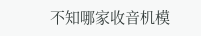不知哪家收音机模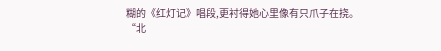糊的《红灯记》唱段,更衬得她心里像有只爪子在挠。
“北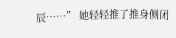辰……” 她轻轻推了推身侧闭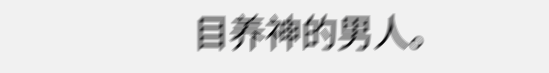目养神的男人。